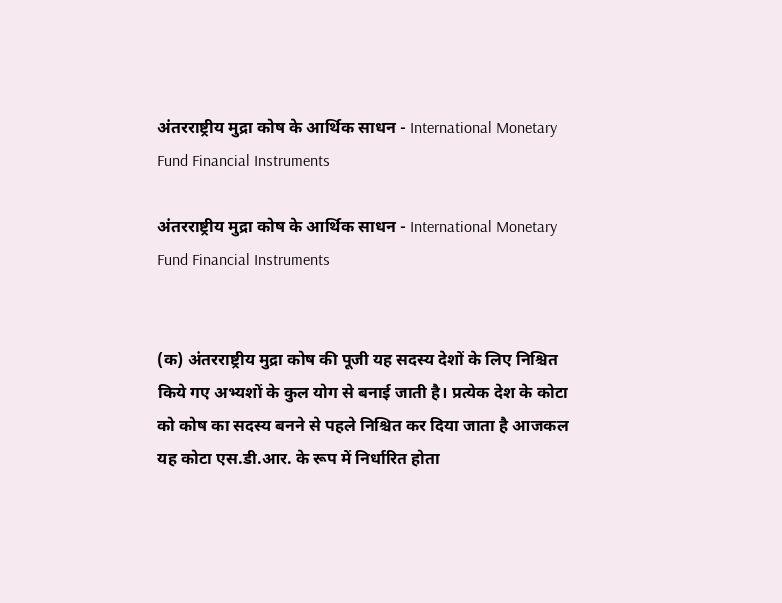अंतरराष्ट्रीय मुद्रा कोष के आर्थिक साधन - International Monetary Fund Financial Instruments

अंतरराष्ट्रीय मुद्रा कोष के आर्थिक साधन - International Monetary Fund Financial Instruments


(क) अंतरराष्ट्रीय मुद्रा कोष की पूजी यह सदस्य देशों के लिए निश्चित किये गए अभ्यशों के कुल योग से बनाई जाती है। प्रत्येक देश के कोटा को कोष का सदस्य बनने से पहले निश्चित कर दिया जाता है आजकल यह कोटा एस.डी.आर. के रूप में निर्धारित होता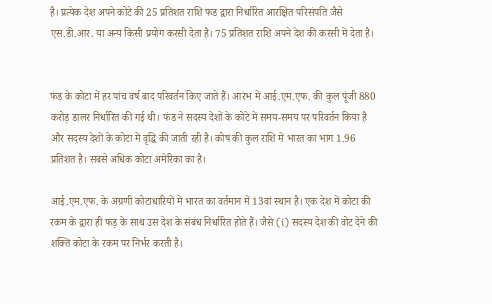है। प्रत्येक देश अपने कोटे की 25 प्रतिशत राशि फड द्वारा निर्धारित आरक्षित परिसंपति जैसे एस.डी.आर. या अन्य किसी प्रयोग करसी देता है। 75 प्रतिशत राशि अपने देश की करसी में देता है।


फंड के कोटा में हर पांच वर्ष बाद परिवर्तन किए जाते हैं। आरंभ में आई.एम.एफ. की कुल पूंजी 880 करोड़ डालर निर्धारित की गई थी। फंड ने सदस्य देशों के कोटे में समय-समय पर परिवर्तन किया है और सदस्य देशों के कोटा में वृद्धि की जाती रही है। कोष की कुल राशि में भारत का भाग 1.96 प्रतिशत है। सबसे अधिक कोटा अमेरिका का है।

आई.एम.एफ. के अग्रणी कोटाधारियों में भारत का वर्तमान में 13वां स्थान है। एक देश में कोटा की रकम के द्वारा ही फड़ के साथ उस देश के संबंध निर्धारित होते हैं। जैसे (i) सदस्य देश की वोट देने की शक्ति कोटा के रकम पर निर्भर करती है।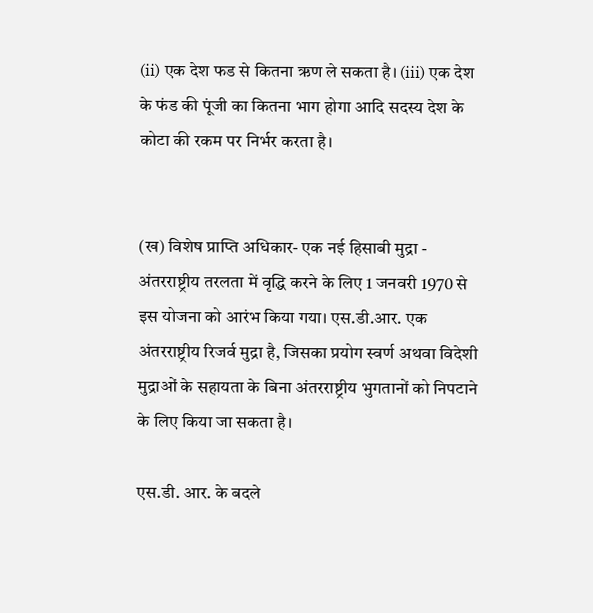(ii) एक देश फड से कितना ऋण ले सकता है। (iii) एक देश के फंड की पूंजी का कितना भाग होगा आदि सदस्य देश के कोटा की रकम पर निर्भर करता है।


(ख) विशेष प्राप्ति अधिकार- एक नई हिसाबी मुद्रा - अंतरराष्ट्रीय तरलता में वृद्धि करने के लिए 1 जनवरी 1970 से इस योजना को आरंभ किया गया। एस.डी.आर. एक अंतरराष्ट्रीय रिजर्व मुद्रा है, जिसका प्रयोग स्वर्ण अथवा विदेशी मुद्राओं के सहायता के बिना अंतरराष्ट्रीय भुगतानों को निपटाने के लिए किया जा सकता है।

एस.डी. आर. के बदले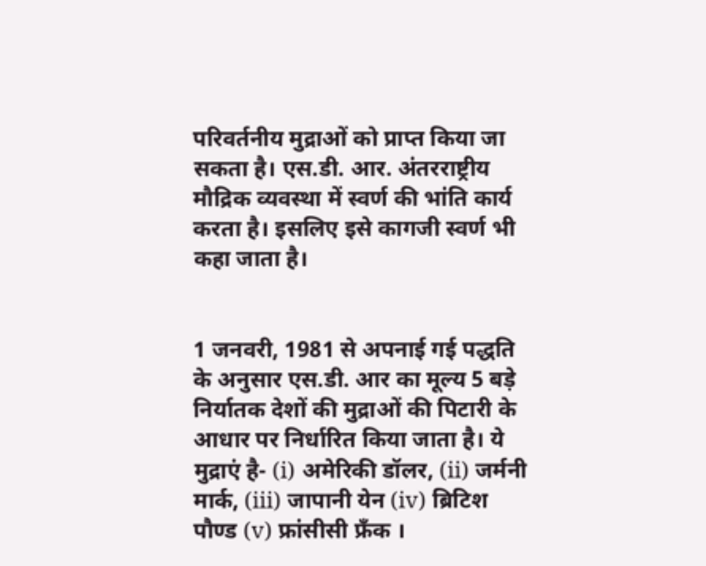परिवर्तनीय मुद्राओं को प्राप्त किया जा सकता है। एस.डी. आर. अंतरराष्ट्रीय मौद्रिक व्यवस्था में स्वर्ण की भांति कार्य करता है। इसलिए इसे कागजी स्वर्ण भी कहा जाता है।


1 जनवरी, 1981 से अपनाई गई पद्धति के अनुसार एस.डी. आर का मूल्य 5 बड़े निर्यातक देशों की मुद्राओं की पिटारी के आधार पर निर्धारित किया जाता है। ये मुद्राएं है- (i) अमेरिकी डॉलर, (ii) जर्मनी मार्क, (iii) जापानी येन (iv) ब्रिटिश पौण्ड (v) फ्रांसीसी फ्रँक ।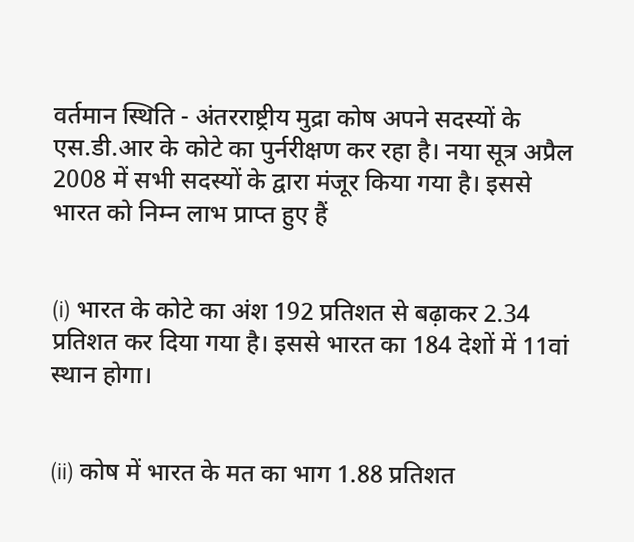वर्तमान स्थिति - अंतरराष्ट्रीय मुद्रा कोष अपने सदस्यों के एस.डी.आर के कोटे का पुर्नरीक्षण कर रहा है। नया सूत्र अप्रैल 2008 में सभी सदस्यों के द्वारा मंजूर किया गया है। इससे भारत को निम्न लाभ प्राप्त हुए हैं


(i) भारत के कोटे का अंश 192 प्रतिशत से बढ़ाकर 2.34 प्रतिशत कर दिया गया है। इससे भारत का 184 देशों में 11वां स्थान होगा।


(ii) कोष में भारत के मत का भाग 1.88 प्रतिशत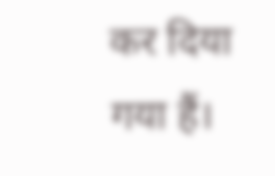कर दिया गया हैं।